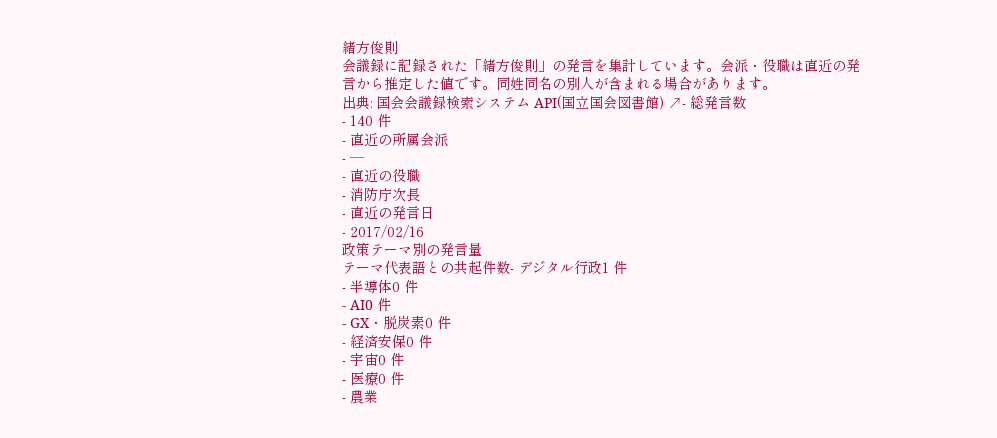緒方俊則
会議録に記録された「緒方俊則」の発言を集計しています。会派・役職は直近の発言から推定した値です。同姓同名の別人が含まれる場合があります。
出典: 国会会議録検索システム API(国立国会図書館) ↗- 総発言数
- 140 件
- 直近の所属会派
- —
- 直近の役職
- 消防庁次長
- 直近の発言日
- 2017/02/16
政策テーマ別の発言量
テーマ代表語との共起件数- デジタル行政1 件
- 半導体0 件
- AI0 件
- GX・脱炭素0 件
- 経済安保0 件
- 宇宙0 件
- 医療0 件
- 農業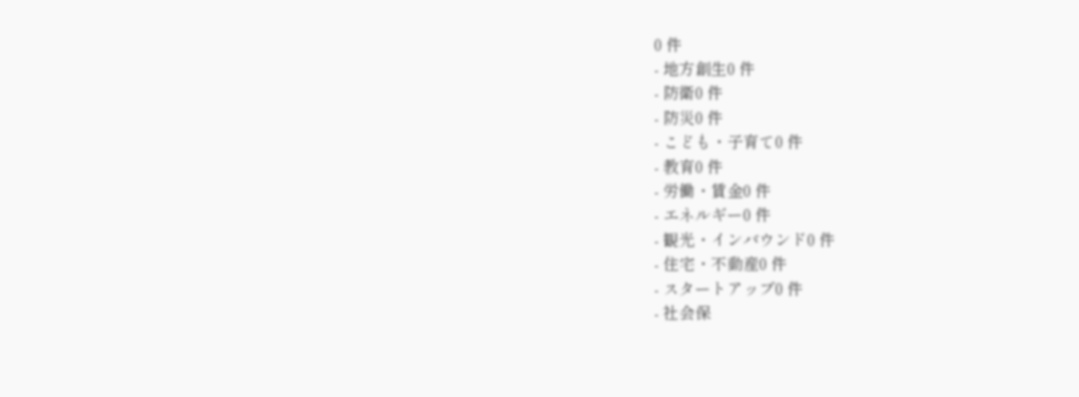0 件
- 地方創生0 件
- 防衛0 件
- 防災0 件
- こども・子育て0 件
- 教育0 件
- 労働・賃金0 件
- エネルギー0 件
- 観光・インバウンド0 件
- 住宅・不動産0 件
- スタートアップ0 件
- 社会保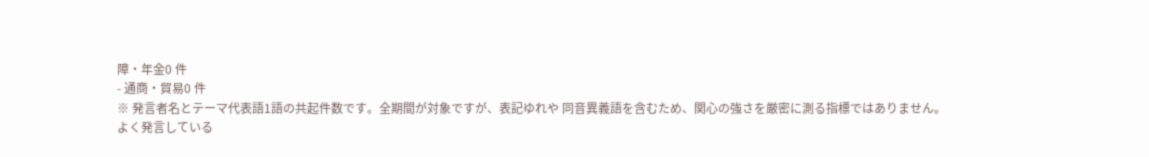障・年金0 件
- 通商・貿易0 件
※ 発言者名とテーマ代表語1語の共起件数です。全期間が対象ですが、表記ゆれや 同音異義語を含むため、関心の強さを厳密に測る指標ではありません。
よく発言している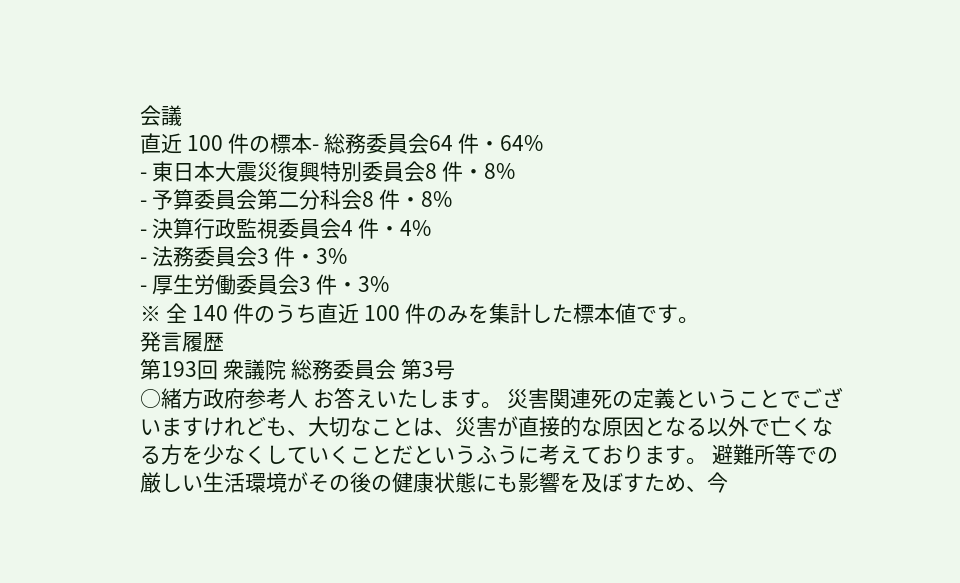会議
直近 100 件の標本- 総務委員会64 件・64%
- 東日本大震災復興特別委員会8 件・8%
- 予算委員会第二分科会8 件・8%
- 決算行政監視委員会4 件・4%
- 法務委員会3 件・3%
- 厚生労働委員会3 件・3%
※ 全 140 件のうち直近 100 件のみを集計した標本値です。
発言履歴
第193回 衆議院 総務委員会 第3号
○緒方政府参考人 お答えいたします。 災害関連死の定義ということでございますけれども、大切なことは、災害が直接的な原因となる以外で亡くなる方を少なくしていくことだというふうに考えております。 避難所等での厳しい生活環境がその後の健康状態にも影響を及ぼすため、今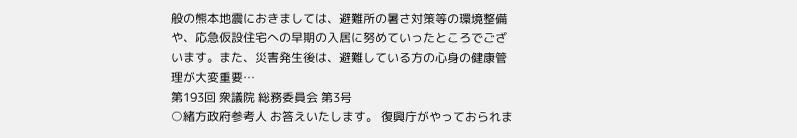般の熊本地震におきましては、避難所の暑さ対策等の環境整備や、応急仮設住宅への早期の入居に努めていったところでございます。また、災害発生後は、避難している方の心身の健康管理が大変重要…
第193回 衆議院 総務委員会 第3号
○緒方政府参考人 お答えいたします。 復興庁がやっておられま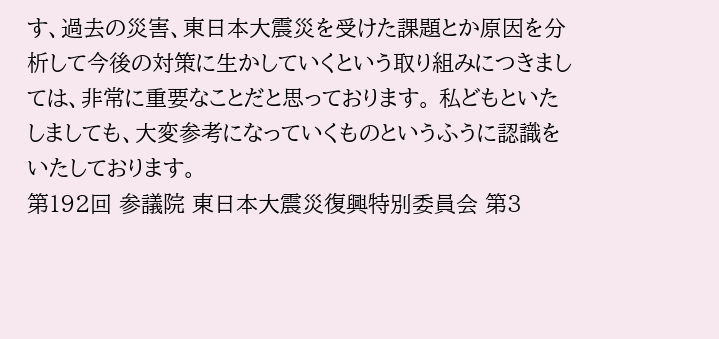す、過去の災害、東日本大震災を受けた課題とか原因を分析して今後の対策に生かしていくという取り組みにつきましては、非常に重要なことだと思っております。 私どもといたしましても、大変参考になっていくものというふうに認識をいたしております。
第192回 参議院 東日本大震災復興特別委員会 第3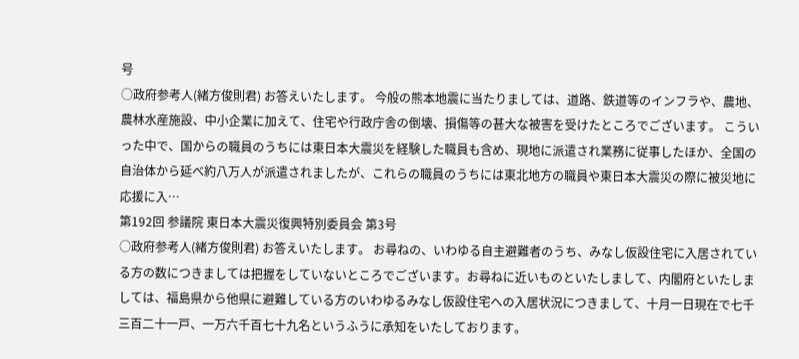号
○政府参考人(緒方俊則君) お答えいたします。 今般の熊本地震に当たりましては、道路、鉄道等のインフラや、農地、農林水産施設、中小企業に加えて、住宅や行政庁舎の倒壊、損傷等の甚大な被害を受けたところでございます。 こういった中で、国からの職員のうちには東日本大震災を経験した職員も含め、現地に派遣され業務に従事したほか、全国の自治体から延べ約八万人が派遣されましたが、これらの職員のうちには東北地方の職員や東日本大震災の際に被災地に応援に入…
第192回 参議院 東日本大震災復興特別委員会 第3号
○政府参考人(緒方俊則君) お答えいたします。 お尋ねの、いわゆる自主避難者のうち、みなし仮設住宅に入居されている方の数につきましては把握をしていないところでございます。お尋ねに近いものといたしまして、内閣府といたしましては、福島県から他県に避難している方のいわゆるみなし仮設住宅への入居状況につきまして、十月一日現在で七千三百二十一戸、一万六千百七十九名というふうに承知をいたしております。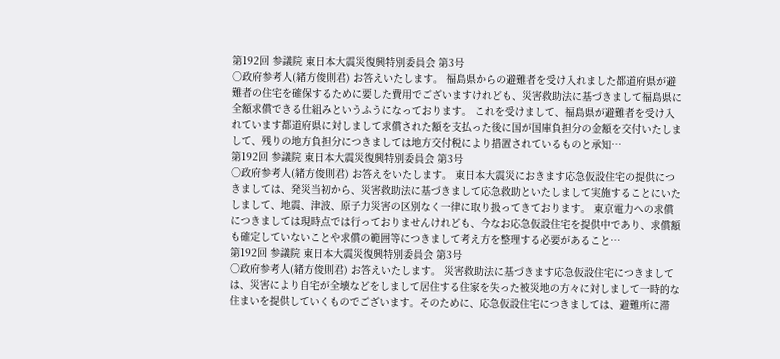第192回 参議院 東日本大震災復興特別委員会 第3号
○政府参考人(緒方俊則君) お答えいたします。 福島県からの避難者を受け入れました都道府県が避難者の住宅を確保するために要した費用でございますけれども、災害救助法に基づきまして福島県に全額求償できる仕組みというふうになっております。 これを受けまして、福島県が避難者を受け入れています都道府県に対しまして求償された額を支払った後に国が国庫負担分の金額を交付いたしまして、残りの地方負担分につきましては地方交付税により措置されているものと承知…
第192回 参議院 東日本大震災復興特別委員会 第3号
○政府参考人(緒方俊則君) お答えをいたします。 東日本大震災におきます応急仮設住宅の提供につきましては、発災当初から、災害救助法に基づきまして応急救助といたしまして実施することにいたしまして、地震、津波、原子力災害の区別なく一律に取り扱ってきております。 東京電力への求償につきましては現時点では行っておりませんけれども、今なお応急仮設住宅を提供中であり、求償額も確定していないことや求償の範囲等につきまして考え方を整理する必要があること…
第192回 参議院 東日本大震災復興特別委員会 第3号
○政府参考人(緒方俊則君) お答えいたします。 災害救助法に基づきます応急仮設住宅につきましては、災害により自宅が全壊などをしまして居住する住家を失った被災地の方々に対しまして一時的な住まいを提供していくものでございます。そのために、応急仮設住宅につきましては、避難所に滞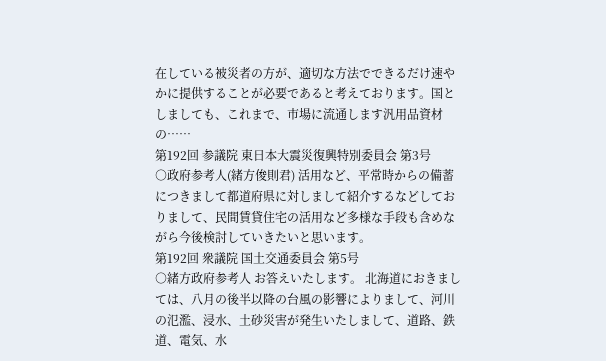在している被災者の方が、適切な方法でできるだけ速やかに提供することが必要であると考えております。国としましても、これまで、市場に流通します汎用品資材の……
第192回 参議院 東日本大震災復興特別委員会 第3号
○政府参考人(緒方俊則君) 活用など、平常時からの備蓄につきまして都道府県に対しまして紹介するなどしておりまして、民間賃貸住宅の活用など多様な手段も含めながら今後検討していきたいと思います。
第192回 衆議院 国土交通委員会 第5号
○緒方政府参考人 お答えいたします。 北海道におきましては、八月の後半以降の台風の影響によりまして、河川の氾濫、浸水、土砂災害が発生いたしまして、道路、鉄道、電気、水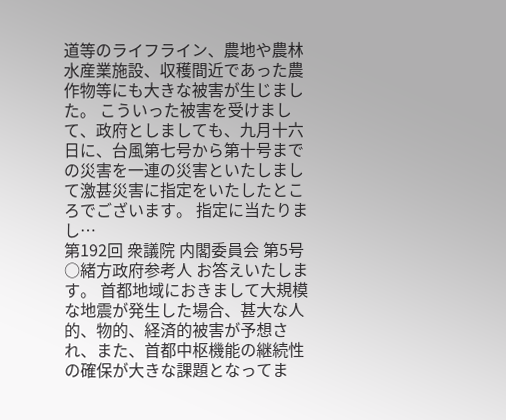道等のライフライン、農地や農林水産業施設、収穫間近であった農作物等にも大きな被害が生じました。 こういった被害を受けまして、政府としましても、九月十六日に、台風第七号から第十号までの災害を一連の災害といたしまして激甚災害に指定をいたしたところでございます。 指定に当たりまし…
第192回 衆議院 内閣委員会 第5号
○緒方政府参考人 お答えいたします。 首都地域におきまして大規模な地震が発生した場合、甚大な人的、物的、経済的被害が予想され、また、首都中枢機能の継続性の確保が大きな課題となってま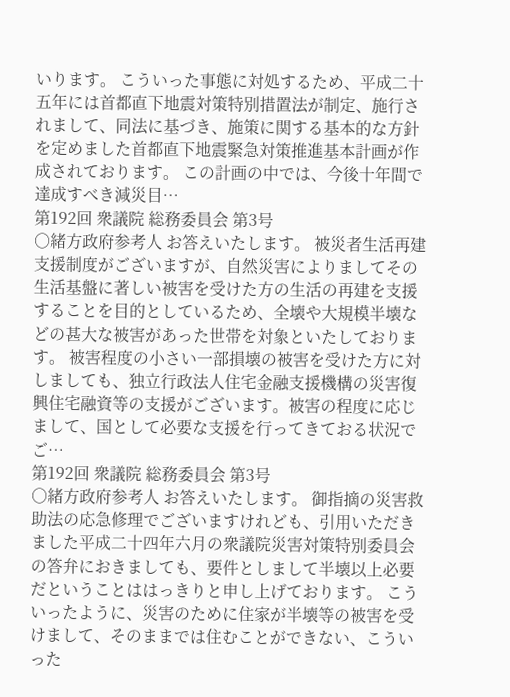いります。 こういった事態に対処するため、平成二十五年には首都直下地震対策特別措置法が制定、施行されまして、同法に基づき、施策に関する基本的な方針を定めました首都直下地震緊急対策推進基本計画が作成されております。 この計画の中では、今後十年間で達成すべき減災目…
第192回 衆議院 総務委員会 第3号
○緒方政府参考人 お答えいたします。 被災者生活再建支援制度がございますが、自然災害によりましてその生活基盤に著しい被害を受けた方の生活の再建を支援することを目的としているため、全壊や大規模半壊などの甚大な被害があった世帯を対象といたしております。 被害程度の小さい一部損壊の被害を受けた方に対しましても、独立行政法人住宅金融支援機構の災害復興住宅融資等の支援がございます。被害の程度に応じまして、国として必要な支援を行ってきておる状況でご…
第192回 衆議院 総務委員会 第3号
○緒方政府参考人 お答えいたします。 御指摘の災害救助法の応急修理でございますけれども、引用いただきました平成二十四年六月の衆議院災害対策特別委員会の答弁におきましても、要件としまして半壊以上必要だということははっきりと申し上げております。 こういったように、災害のために住家が半壊等の被害を受けまして、そのままでは住むことができない、こういった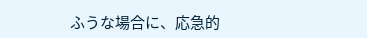ふうな場合に、応急的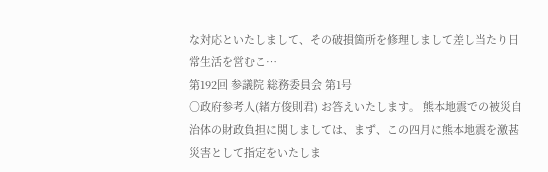な対応といたしまして、その破損箇所を修理しまして差し当たり日常生活を営むこ…
第192回 参議院 総務委員会 第1号
○政府参考人(緒方俊則君) お答えいたします。 熊本地震での被災自治体の財政負担に関しましては、まず、この四月に熊本地震を激甚災害として指定をいたしま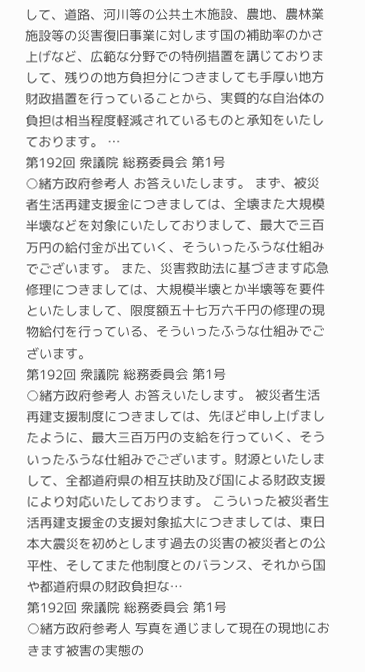して、道路、河川等の公共土木施設、農地、農林業施設等の災害復旧事業に対します国の補助率のかさ上げなど、広範な分野での特例措置を講じておりまして、残りの地方負担分につきましても手厚い地方財政措置を行っていることから、実質的な自治体の負担は相当程度軽減されているものと承知をいたしております。 …
第192回 衆議院 総務委員会 第1号
○緒方政府参考人 お答えいたします。 まず、被災者生活再建支援金につきましては、全壊また大規模半壊などを対象にいたしておりまして、最大で三百万円の給付金が出ていく、そういったふうな仕組みでございます。 また、災害救助法に基づきます応急修理につきましては、大規模半壊とか半壊等を要件といたしまして、限度額五十七万六千円の修理の現物給付を行っている、そういったふうな仕組みでございます。
第192回 衆議院 総務委員会 第1号
○緒方政府参考人 お答えいたします。 被災者生活再建支援制度につきましては、先ほど申し上げましたように、最大三百万円の支給を行っていく、そういったふうな仕組みでございます。財源といたしまして、全都道府県の相互扶助及び国による財政支援により対応いたしております。 こういった被災者生活再建支援金の支援対象拡大につきましては、東日本大震災を初めとします過去の災害の被災者との公平性、そしてまた他制度とのバランス、それから国や都道府県の財政負担な…
第192回 衆議院 総務委員会 第1号
○緒方政府参考人 写真を通じまして現在の現地におきます被害の実態の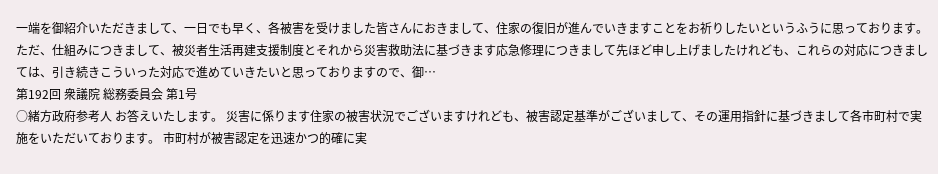一端を御紹介いただきまして、一日でも早く、各被害を受けました皆さんにおきまして、住家の復旧が進んでいきますことをお祈りしたいというふうに思っております。 ただ、仕組みにつきまして、被災者生活再建支援制度とそれから災害救助法に基づきます応急修理につきまして先ほど申し上げましたけれども、これらの対応につきましては、引き続きこういった対応で進めていきたいと思っておりますので、御…
第192回 衆議院 総務委員会 第1号
○緒方政府参考人 お答えいたします。 災害に係ります住家の被害状況でございますけれども、被害認定基準がございまして、その運用指針に基づきまして各市町村で実施をいただいております。 市町村が被害認定を迅速かつ的確に実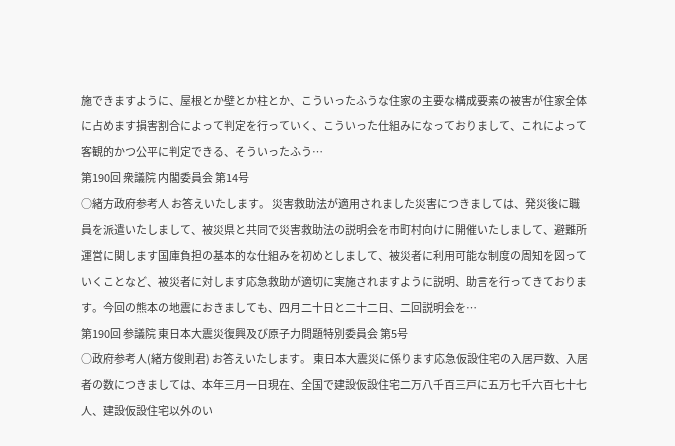施できますように、屋根とか壁とか柱とか、こういったふうな住家の主要な構成要素の被害が住家全体に占めます損害割合によって判定を行っていく、こういった仕組みになっておりまして、これによって客観的かつ公平に判定できる、そういったふう…
第190回 衆議院 内閣委員会 第14号
○緒方政府参考人 お答えいたします。 災害救助法が適用されました災害につきましては、発災後に職員を派遣いたしまして、被災県と共同で災害救助法の説明会を市町村向けに開催いたしまして、避難所運営に関します国庫負担の基本的な仕組みを初めとしまして、被災者に利用可能な制度の周知を図っていくことなど、被災者に対します応急救助が適切に実施されますように説明、助言を行ってきております。今回の熊本の地震におきましても、四月二十日と二十二日、二回説明会を…
第190回 参議院 東日本大震災復興及び原子力問題特別委員会 第5号
○政府参考人(緒方俊則君) お答えいたします。 東日本大震災に係ります応急仮設住宅の入居戸数、入居者の数につきましては、本年三月一日現在、全国で建設仮設住宅二万八千百三戸に五万七千六百七十七人、建設仮設住宅以外のい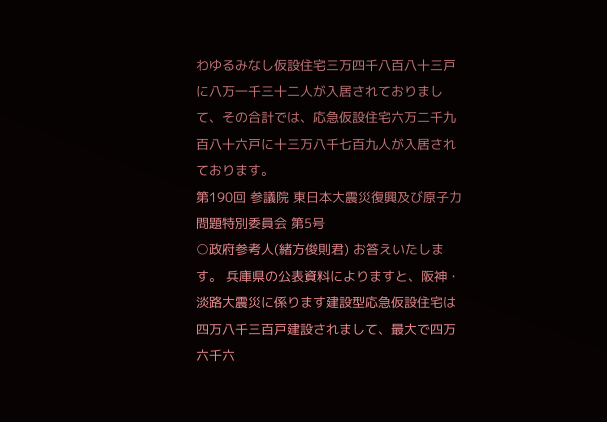わゆるみなし仮設住宅三万四千八百八十三戸に八万一千三十二人が入居されておりまして、その合計では、応急仮設住宅六万二千九百八十六戸に十三万八千七百九人が入居されております。
第190回 参議院 東日本大震災復興及び原子力問題特別委員会 第5号
○政府参考人(緒方俊則君) お答えいたします。 兵庫県の公表資料によりますと、阪神・淡路大震災に係ります建設型応急仮設住宅は四万八千三百戸建設されまして、最大で四万六千六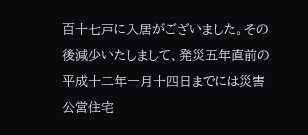百十七戸に入居がございました。その後減少いたしまして、発災五年直前の平成十二年一月十四日までには災害公営住宅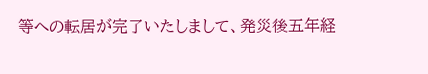等への転居が完了いたしまして、発災後五年経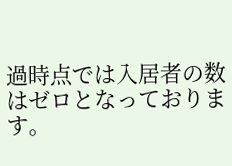過時点では入居者の数はゼロとなっております。